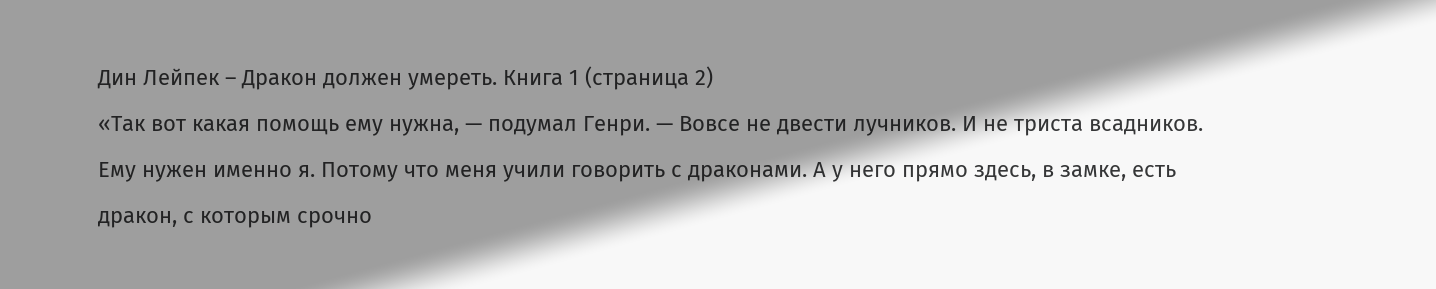Дин Лейпек – Дракон должен умереть. Книга 1 (страница 2)
«Так вот какая помощь ему нужна, — подумал Генри. — Вовсе не двести лучников. И не триста всадников. Ему нужен именно я. Потому что меня учили говорить с драконами. А у него прямо здесь, в замке, есть дракон, с которым срочно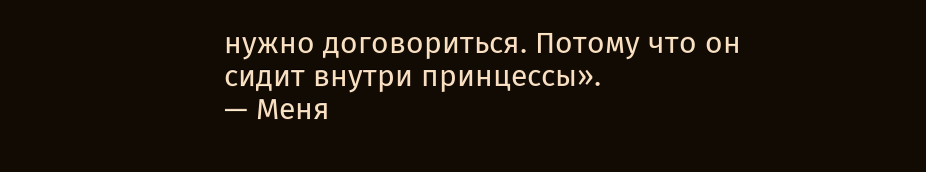нужно договориться. Потому что он сидит внутри принцессы».
— Меня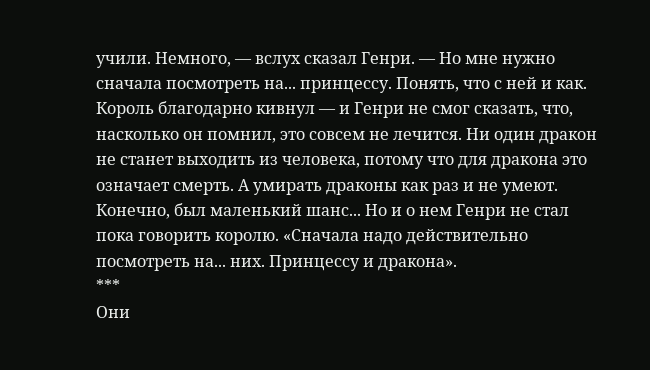учили. Немного, — вслух сказал Генри. — Но мне нужно сначала посмотреть на... принцессу. Понять, что с ней и как.
Король благодарно кивнул — и Генри не смог сказать, что, насколько он помнил, это совсем не лечится. Ни один дракон не станет выходить из человека, потому что для дракона это означает смерть. А умирать драконы как раз и не умеют. Конечно, был маленький шанс... Но и о нем Генри не стал пока говорить королю. «Сначала надо действительно посмотреть на... них. Принцессу и дракона».
***
Они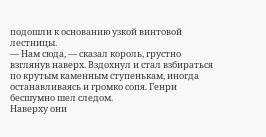подошли к основанию узкой винтовой лестницы.
— Нам сюда, — сказал король, грустно взглянув наверх. Вздохнул и стал взбираться по крутым каменным ступенькам, иногда останавливаясь и громко сопя. Генри бесшумно шел следом.
Наверху они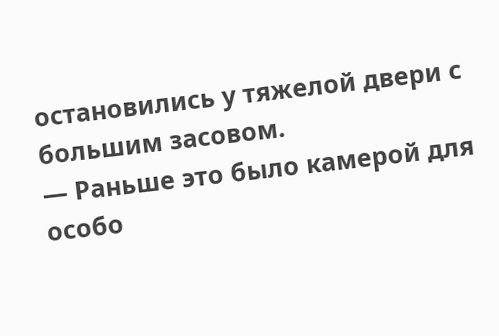остановились у тяжелой двери с большим засовом.
— Раньше это было камерой для особо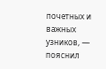почетных и важных узников, — пояснил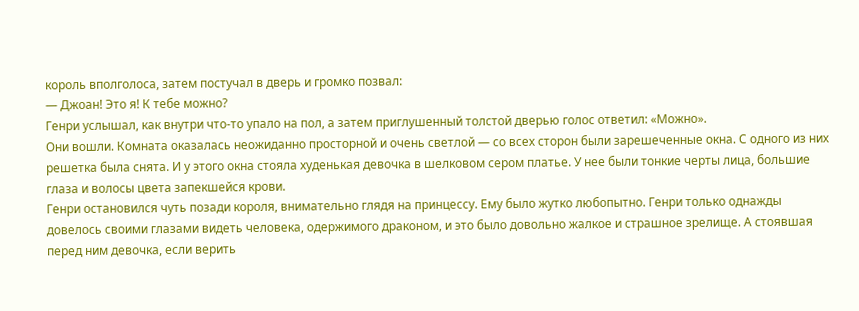король вполголоса, затем постучал в дверь и громко позвал:
— Джоан! Это я! К тебе можно?
Генри услышал, как внутри что-то упало на пол, а затем приглушенный толстой дверью голос ответил: «Можно».
Они вошли. Комната оказалась неожиданно просторной и очень светлой — со всех сторон были зарешеченные окна. С одного из них решетка была снята. И у этого окна стояла худенькая девочка в шелковом сером платье. У нее были тонкие черты лица, большие глаза и волосы цвета запекшейся крови.
Генри остановился чуть позади короля, внимательно глядя на принцессу. Ему было жутко любопытно. Генри только однажды довелось своими глазами видеть человека, одержимого драконом, и это было довольно жалкое и страшное зрелище. А стоявшая перед ним девочка, если верить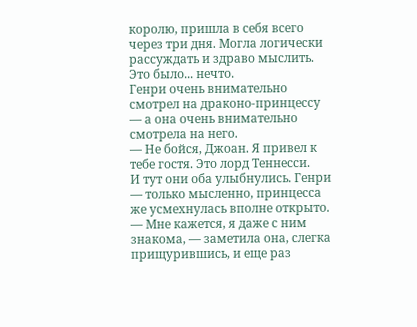королю, пришла в себя всего через три дня. Могла логически рассуждать и здраво мыслить. Это было... нечто.
Генри очень внимательно смотрел на драконо-принцессу — а она очень внимательно смотрела на него.
— Не бойся, Джоан. Я привел к тебе гостя. Это лорд Теннесси.
И тут они оба улыбнулись. Генри — только мысленно, принцесса же усмехнулась вполне открыто.
— Мне кажется, я даже с ним знакома, — заметила она, слегка прищурившись, и еще раз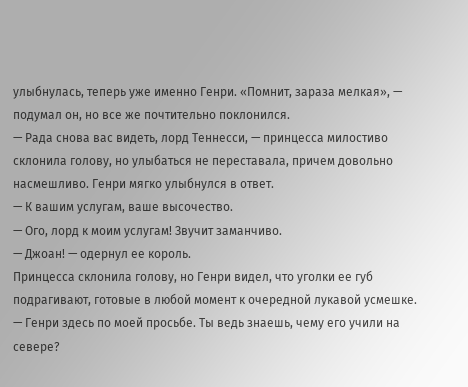улыбнулась, теперь уже именно Генри. «Помнит, зараза мелкая», — подумал он, но все же почтительно поклонился.
— Рада снова вас видеть, лорд Теннесси, — принцесса милостиво склонила голову, но улыбаться не переставала, причем довольно насмешливо. Генри мягко улыбнулся в ответ.
— К вашим услугам, ваше высочество.
— Ого, лорд к моим услугам! Звучит заманчиво.
— Джоан! — одернул ее король.
Принцесса склонила голову, но Генри видел, что уголки ее губ подрагивают, готовые в любой момент к очередной лукавой усмешке.
— Генри здесь по моей просьбе. Ты ведь знаешь, чему его учили на севере?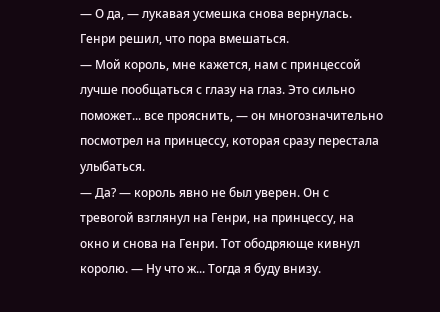— О да, — лукавая усмешка снова вернулась.
Генри решил, что пора вмешаться.
— Мой король, мне кажется, нам с принцессой лучше пообщаться с глазу на глаз. Это сильно поможет... все прояснить, — он многозначительно посмотрел на принцессу, которая сразу перестала улыбаться.
— Да? — король явно не был уверен. Он с тревогой взглянул на Генри, на принцессу, на окно и снова на Генри. Тот ободряюще кивнул королю. — Ну что ж... Тогда я буду внизу.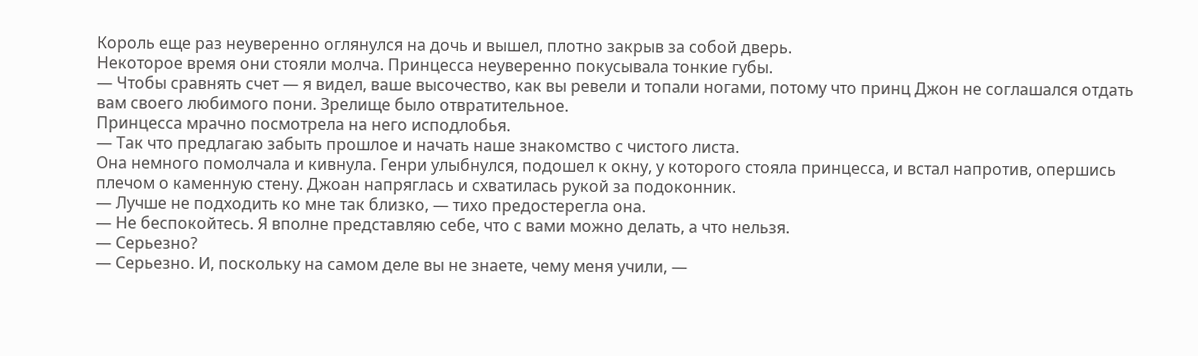Король еще раз неуверенно оглянулся на дочь и вышел, плотно закрыв за собой дверь.
Некоторое время они стояли молча. Принцесса неуверенно покусывала тонкие губы.
— Чтобы сравнять счет — я видел, ваше высочество, как вы ревели и топали ногами, потому что принц Джон не соглашался отдать вам своего любимого пони. Зрелище было отвратительное.
Принцесса мрачно посмотрела на него исподлобья.
— Так что предлагаю забыть прошлое и начать наше знакомство с чистого листа.
Она немного помолчала и кивнула. Генри улыбнулся, подошел к окну, у которого стояла принцесса, и встал напротив, опершись плечом о каменную стену. Джоан напряглась и схватилась рукой за подоконник.
— Лучше не подходить ко мне так близко, — тихо предостерегла она.
— Не беспокойтесь. Я вполне представляю себе, что с вами можно делать, а что нельзя.
— Серьезно?
— Серьезно. И, поскольку на самом деле вы не знаете, чему меня учили, —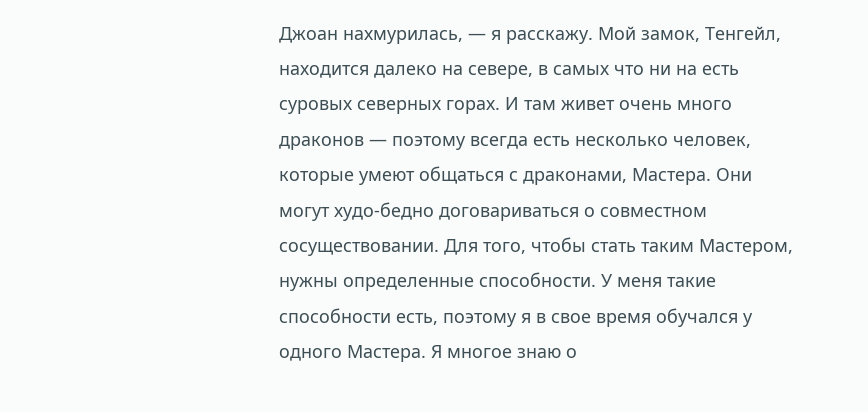Джоан нахмурилась, — я расскажу. Мой замок, Тенгейл, находится далеко на севере, в самых что ни на есть суровых северных горах. И там живет очень много драконов — поэтому всегда есть несколько человек, которые умеют общаться с драконами, Мастера. Они могут худо-бедно договариваться о совместном сосуществовании. Для того, чтобы стать таким Мастером, нужны определенные способности. У меня такие способности есть, поэтому я в свое время обучался у одного Мастера. Я многое знаю о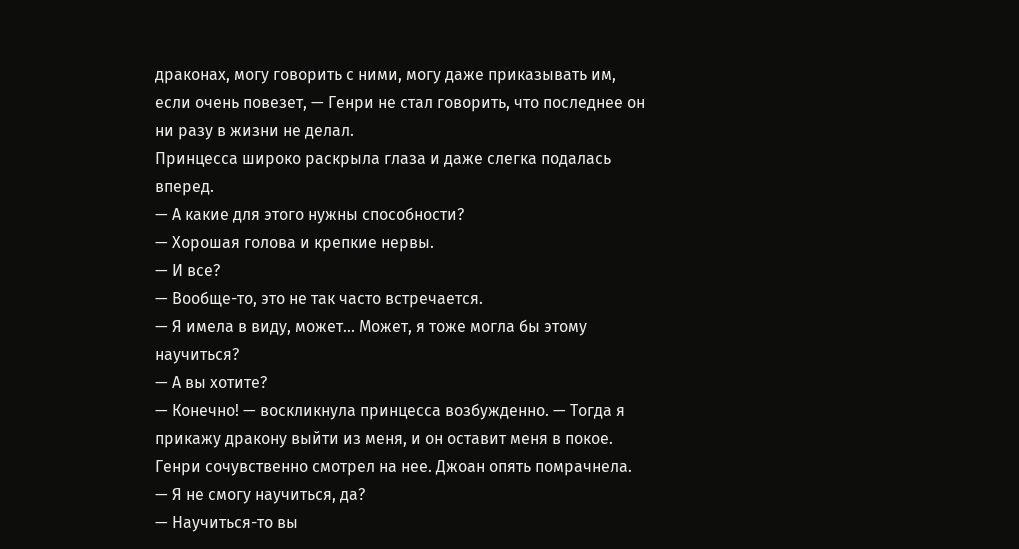драконах, могу говорить с ними, могу даже приказывать им, если очень повезет, — Генри не стал говорить, что последнее он ни разу в жизни не делал.
Принцесса широко раскрыла глаза и даже слегка подалась вперед.
— А какие для этого нужны способности?
— Хорошая голова и крепкие нервы.
— И все?
— Вообще-то, это не так часто встречается.
— Я имела в виду, может... Может, я тоже могла бы этому научиться?
— А вы хотите?
— Конечно! — воскликнула принцесса возбужденно. — Тогда я прикажу дракону выйти из меня, и он оставит меня в покое.
Генри сочувственно смотрел на нее. Джоан опять помрачнела.
— Я не смогу научиться, да?
— Научиться-то вы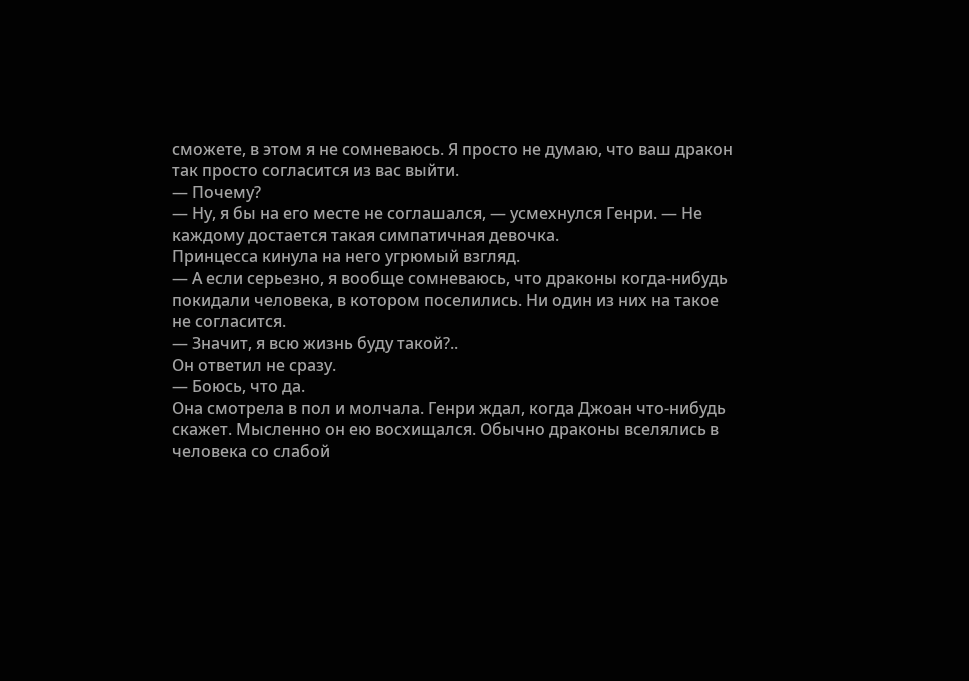сможете, в этом я не сомневаюсь. Я просто не думаю, что ваш дракон так просто согласится из вас выйти.
— Почему?
— Ну, я бы на его месте не соглашался, — усмехнулся Генри. — Не каждому достается такая симпатичная девочка.
Принцесса кинула на него угрюмый взгляд.
— А если серьезно, я вообще сомневаюсь, что драконы когда-нибудь покидали человека, в котором поселились. Ни один из них на такое не согласится.
— Значит, я всю жизнь буду такой?..
Он ответил не сразу.
— Боюсь, что да.
Она смотрела в пол и молчала. Генри ждал, когда Джоан что-нибудь скажет. Мысленно он ею восхищался. Обычно драконы вселялись в человека со слабой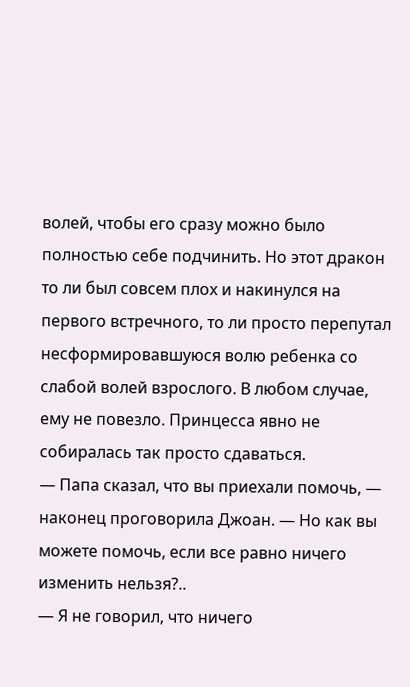волей, чтобы его сразу можно было полностью себе подчинить. Но этот дракон то ли был совсем плох и накинулся на первого встречного, то ли просто перепутал несформировавшуюся волю ребенка со слабой волей взрослого. В любом случае, ему не повезло. Принцесса явно не собиралась так просто сдаваться.
— Папа сказал, что вы приехали помочь, — наконец проговорила Джоан. — Но как вы можете помочь, если все равно ничего изменить нельзя?..
— Я не говорил, что ничего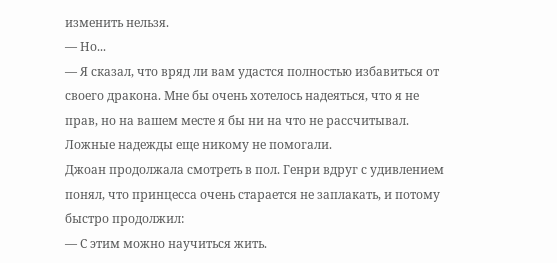изменить нельзя.
— Но...
— Я сказал, что вряд ли вам удастся полностью избавиться от своего дракона. Мне бы очень хотелось надеяться, что я не прав, но на вашем месте я бы ни на что не рассчитывал. Ложные надежды еще никому не помогали.
Джоан продолжала смотреть в пол. Генри вдруг с удивлением понял, что принцесса очень старается не заплакать, и потому быстро продолжил:
— С этим можно научиться жить.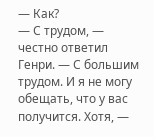— Как?
— С трудом, — честно ответил Генри. — С большим трудом. И я не могу обещать, что у вас получится. Хотя, —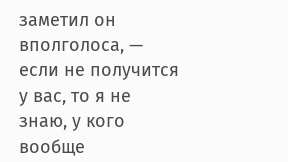заметил он вполголоса, — если не получится у вас, то я не знаю, у кого вообще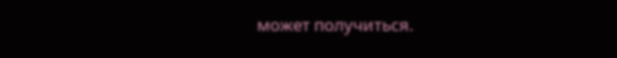может получиться.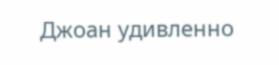Джоан удивленно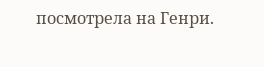посмотрела на Генри.